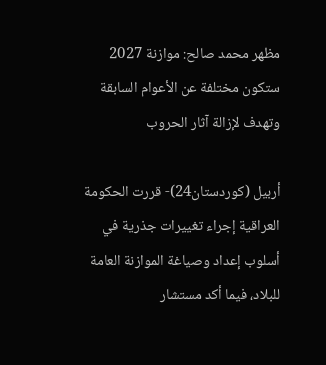مظهر محمد صالح: موازنة 2027 ستكون مختلفة عن الأعوام السابقة وتهدف لإزالة آثار الحروب

أربيل (كوردستان24)- قررت الحكومة العراقية إجراء تغييرات جذرية في أسلوب إعداد وصياغة الموازنة العامة للبلاد، فيما أكد مستشار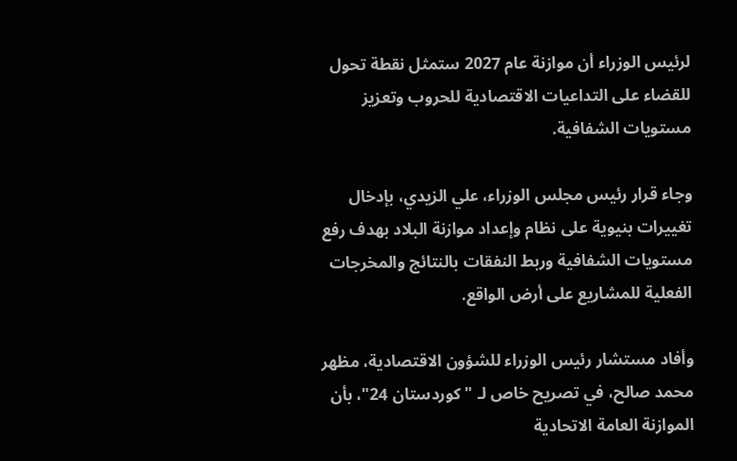لرئيس الوزراء أن موازنة عام 2027 ستمثل نقطة تحول للقضاء على التداعيات الاقتصادية للحروب وتعزيز مستويات الشفافية.

وجاء قرار رئيس مجلس الوزراء، علي الزيدي، بإدخال تغييرات بنيوية على نظام وإعداد موازنة البلاد بهدف رفع مستويات الشفافية وربط النفقات بالنتائج والمخرجات الفعلية للمشاريع على أرض الواقع.

وأفاد مستشار رئيس الوزراء للشؤون الاقتصادية، مظهر محمد صالح، في تصريح خاص لـ "كوردستان 24"، بأن الموازنة العامة الاتحادية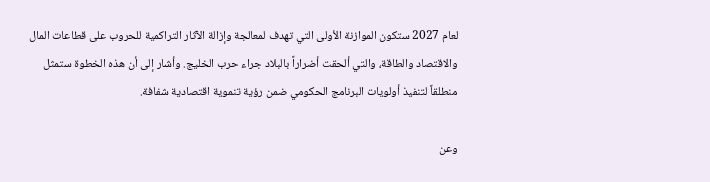لعام 2027 ستكون الموازنة الأولى التي تهدف لمعالجة وإزالة الآثار التراكمية للحروب على قطاعات المال والاقتصاد والطاقة، والتي ألحقت أضراراً بالبلاد جراء حرب الخليج. وأشار إلى أن هذه الخطوة ستمثل منطلقاً لتنفيذ أولويات البرنامج الحكومي ضمن رؤية تنموية اقتصادية شفافة.

وعن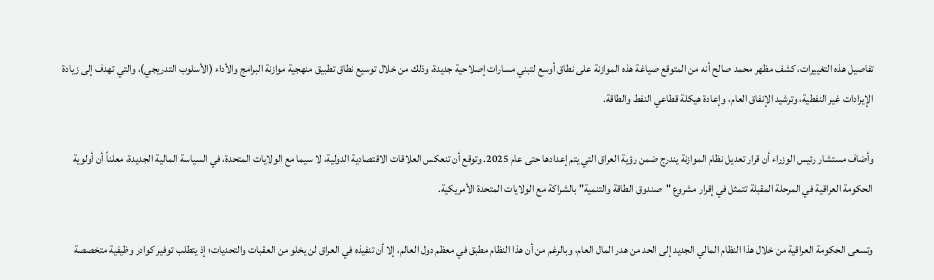تفاصيل هذه التغييرات، كشف مظهر محمد صالح أنه من المتوقع صياغة هذه الموازنة على نطاق أوسع لتبني مسارات إصلاحية جديدة، وذلك من خلال توسيع نطاق تطبيق منهجية موازنة البرامج والأداء (الأسلوب التدريجي)، والتي تهدف إلى زيادة الإيرادات غير النفطية، وترشيد الإنفاق العام، وإعادة هيكلة قطاعي النفط والطاقة.

وأضاف مستشار رئيس الوزراء أن قرار تعديل نظام الموازنة يندرج ضمن رؤية العراق التي يتم إعدادها حتى عام 2025. وتوقع أن تنعكس العلاقات الاقتصادية الدولية، لا سيما مع الولايات المتحدة، في السياسة المالية الجديدة، معلناً أن أولوية الحكومة العراقية في المرحلة المقبلة تتمثل في إقرار مشروع "صندوق الطاقة والتنمية" بالشراكة مع الولايات المتحدة الأمريكية.

وتسعى الحكومة العراقية من خلال هذا النظام المالي الجديد إلى الحد من هدر المال العام، وبالرغم من أن هذا النظام مطبق في معظم دول العالم، إلا أن تنفيذه في العراق لن يخلو من العقبات والتحديات؛ إذ يتطلب توفير كوادر وظيفية متخصصة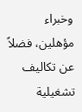وخبراء مؤهلين، فضلاً عن تكاليف تشغيلية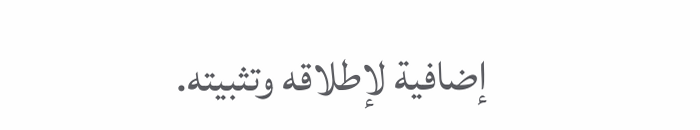إضافية لإطلاقه وتثبيته.